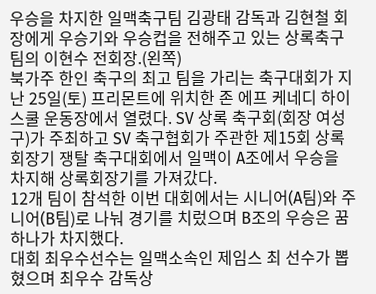우승을 차지한 일맥축구팀 김광태 감독과 김현철 회장에게 우승기와 우승컵을 전해주고 있는 상록축구팀의 이현수 전회장.(왼쪽)
북가주 한인 축구의 최고 팀을 가리는 축구대회가 지난 25일(토) 프리몬트에 위치한 존 에프 케네디 하이스쿨 운동장에서 열렸다. SV 상록 축구회(회장 여성구)가 주최하고 SV 축구협회가 주관한 제15회 상록 회장기 쟁탈 축구대회에서 일맥이 A조에서 우승을 차지해 상록회장기를 가져갔다.
12개 팀이 참석한 이번 대회에서는 시니어(A팀)와 주니어(B팀)로 나눠 경기를 치렀으며 B조의 우승은 꿈하나가 차지했다.
대회 최우수선수는 일맥소속인 제임스 최 선수가 뽑혔으며 최우수 감독상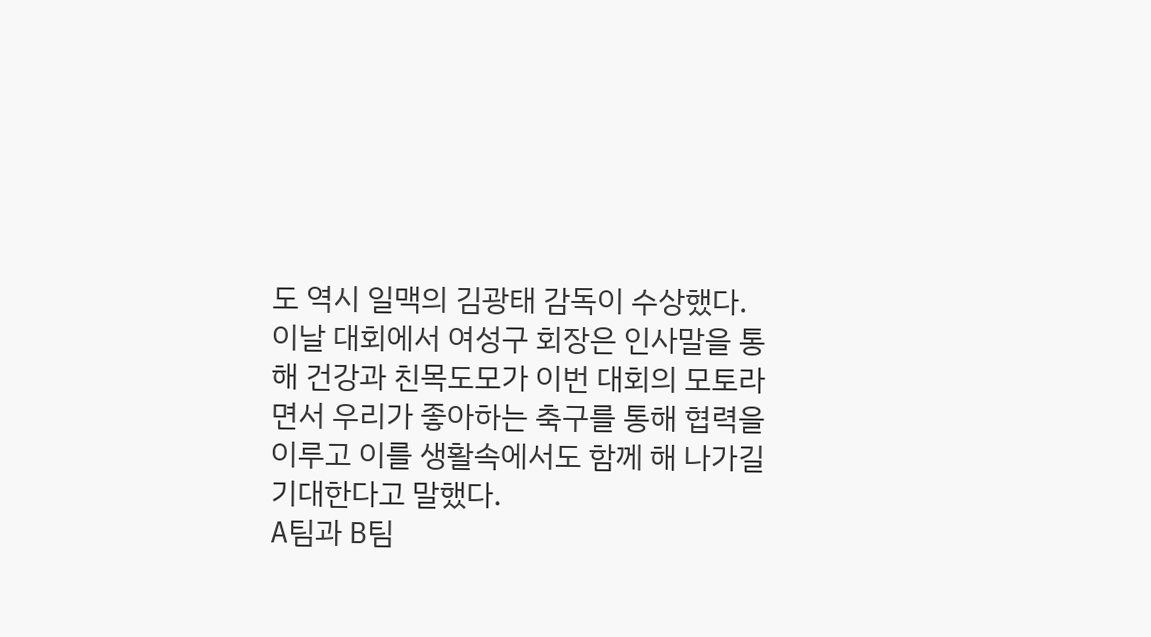도 역시 일맥의 김광태 감독이 수상했다.
이날 대회에서 여성구 회장은 인사말을 통해 건강과 친목도모가 이번 대회의 모토라면서 우리가 좋아하는 축구를 통해 협력을 이루고 이를 생활속에서도 함께 해 나가길 기대한다고 말했다.
A팀과 B팀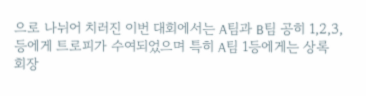으로 나뉘어 치러진 이번 대회에서는 A팀과 B팀 공히 1,2,3,등에게 트로피가 수여되었으며 특히 A팀 1등에게는 상록 회장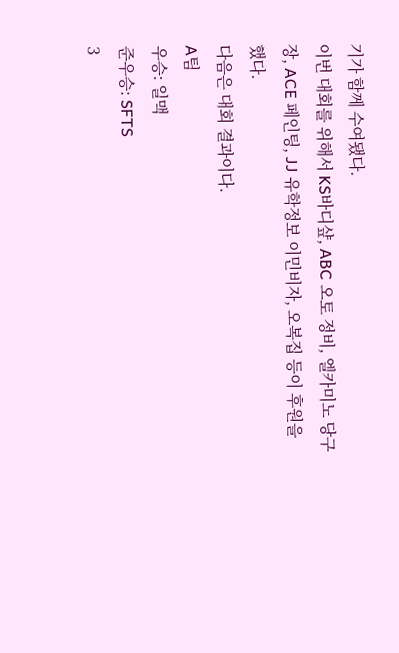기가 함께 수여됐다.
이번 대회를 위해서 KS바디샾, ABC 오토 정비, 엘카미노 당구장, ACE 페인팅, JJ 유학정보 이민비자, 오복집 등이 후원을 했다.
다음은 대회 결과이다.
A팀
우승: 일맥
준우승: SFTS
3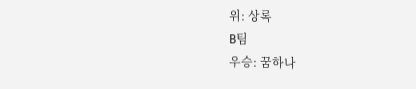위: 상록
B팀
우승: 꿈하나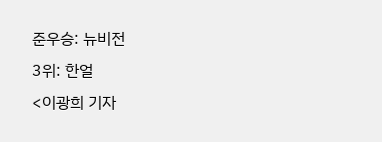준우승: 뉴비전
3위: 한얼
<이광희 기자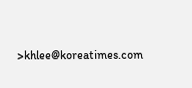>khlee@koreatimes.com